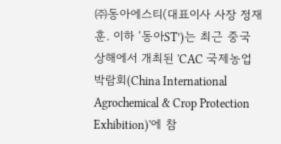㈜동아에스티(대표이사 사장 정재훈. 이하 ‘동아ST’)는 최근 중국 상해에서 개최된 'CAC 국제농업박람회(China International Agrochemical & Crop Protection Exhibition)'에 참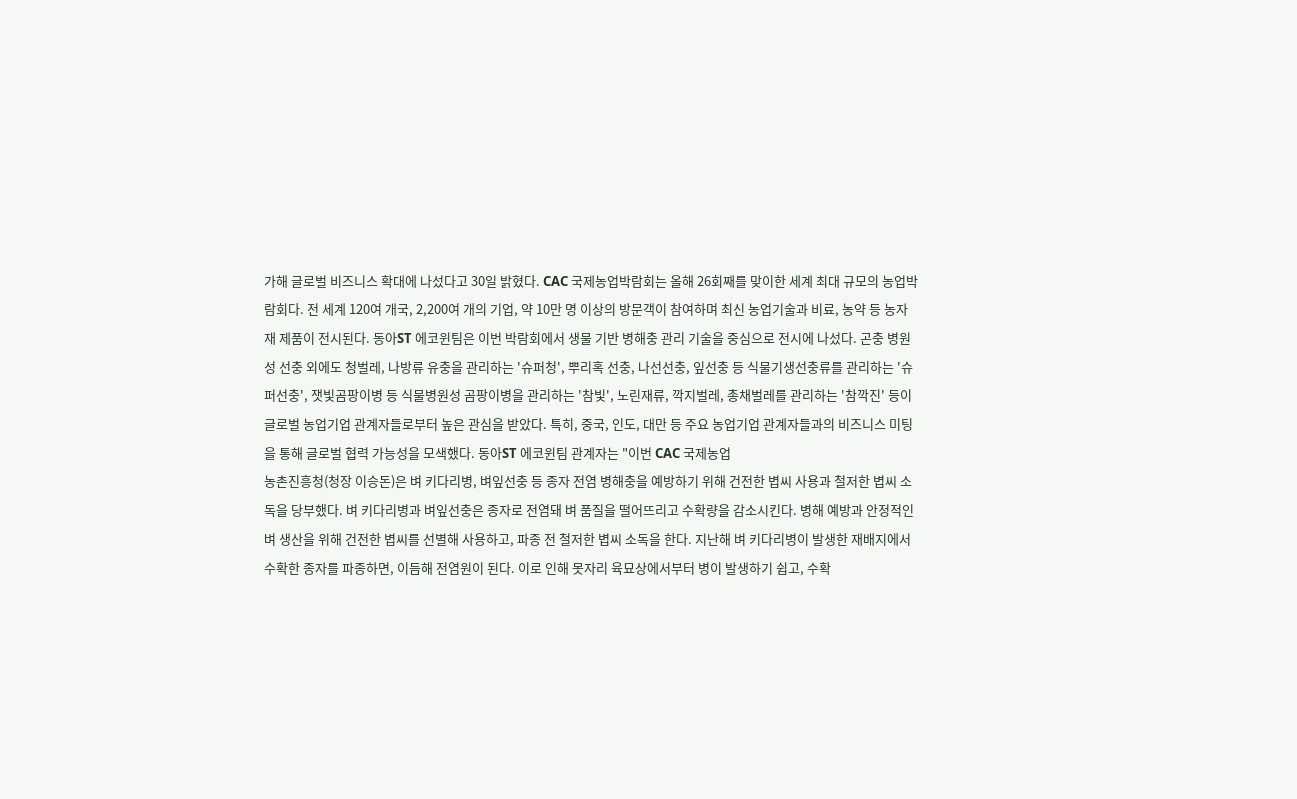가해 글로벌 비즈니스 확대에 나섰다고 30일 밝혔다. CAC 국제농업박람회는 올해 26회째를 맞이한 세계 최대 규모의 농업박람회다. 전 세계 120여 개국, 2,200여 개의 기업, 약 10만 명 이상의 방문객이 참여하며 최신 농업기술과 비료, 농약 등 농자재 제품이 전시된다. 동아ST 에코윈팀은 이번 박람회에서 생물 기반 병해충 관리 기술을 중심으로 전시에 나섰다. 곤충 병원성 선충 외에도 청벌레, 나방류 유충을 관리하는 '슈퍼청', 뿌리혹 선충, 나선선충, 잎선충 등 식물기생선충류를 관리하는 '슈퍼선충', 잿빛곰팡이병 등 식물병원성 곰팡이병을 관리하는 '참빛', 노린재류, 깍지벌레, 총채벌레를 관리하는 '참깍진' 등이 글로벌 농업기업 관계자들로부터 높은 관심을 받았다. 특히, 중국, 인도, 대만 등 주요 농업기업 관계자들과의 비즈니스 미팅을 통해 글로벌 협력 가능성을 모색했다. 동아ST 에코윈팀 관계자는 "이번 CAC 국제농업
농촌진흥청(청장 이승돈)은 벼 키다리병, 벼잎선충 등 종자 전염 병해충을 예방하기 위해 건전한 볍씨 사용과 철저한 볍씨 소독을 당부했다. 벼 키다리병과 벼잎선충은 종자로 전염돼 벼 품질을 떨어뜨리고 수확량을 감소시킨다. 병해 예방과 안정적인 벼 생산을 위해 건전한 볍씨를 선별해 사용하고, 파종 전 철저한 볍씨 소독을 한다. 지난해 벼 키다리병이 발생한 재배지에서 수확한 종자를 파종하면, 이듬해 전염원이 된다. 이로 인해 못자리 육묘상에서부터 병이 발생하기 쉽고, 수확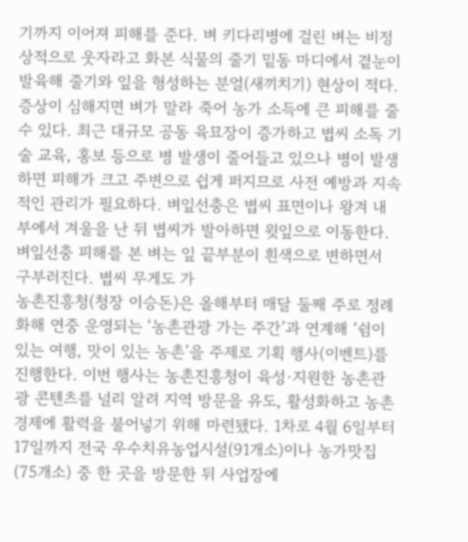기까지 이어져 피해를 준다. 벼 키다리병에 걸린 벼는 비정상적으로 웃자라고 화본 식물의 줄기 밑동 마디에서 곁눈이 발육해 줄기와 잎을 형성하는 분얼(새끼치기) 현상이 적다. 증상이 심해지면 벼가 말라 죽어 농가 소득에 큰 피해를 줄 수 있다. 최근 대규모 공동 육묘장이 증가하고 볍씨 소독 기술 교육, 홍보 등으로 병 발생이 줄어들고 있으나 병이 발생하면 피해가 크고 주변으로 쉽게 퍼지므로 사전 예방과 지속적인 관리가 필요하다. 벼잎선충은 볍씨 표면이나 왕겨 내부에서 겨울을 난 뒤 볍씨가 발아하면 윗잎으로 이동한다. 벼잎선충 피해를 본 벼는 잎 끝부분이 흰색으로 변하면서 구부러진다. 볍씨 무게도 가
농촌진흥청(청장 이승돈)은 올해부터 매달 둘째 주로 정례화해 연중 운영되는 ‘농촌관광 가는 주간’과 연계해 ‘쉼이 있는 여행, 맛이 있는 농촌’을 주제로 기획 행사(이벤트)를 진행한다. 이번 행사는 농촌진흥청이 육성·지원한 농촌관광 콘텐츠를 널리 알려 지역 방문을 유도, 활성화하고 농촌 경제에 활력을 불어넣기 위해 마련됐다. 1차로 4월 6일부터 17일까지 전국 우수치유농업시설(91개소)이나 농가맛집(75개소) 중 한 곳을 방문한 뒤 사업장에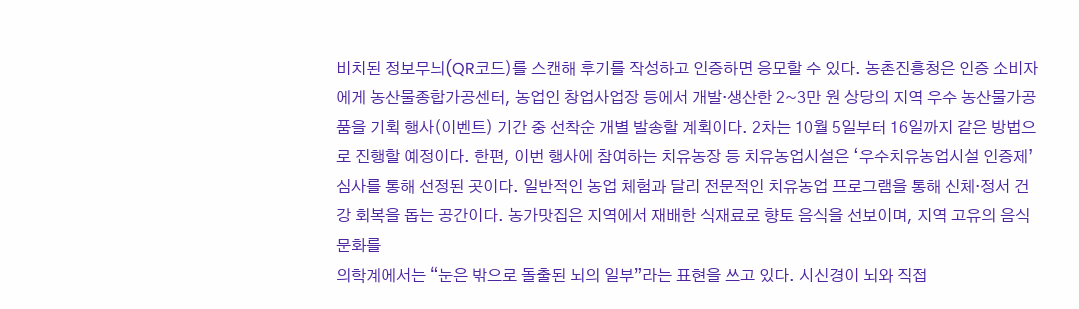비치된 정보무늬(QR코드)를 스캔해 후기를 작성하고 인증하면 응모할 수 있다. 농촌진흥청은 인증 소비자에게 농산물종합가공센터, 농업인 창업사업장 등에서 개발·생산한 2~3만 원 상당의 지역 우수 농산물가공품을 기획 행사(이벤트) 기간 중 선착순 개별 발송할 계획이다. 2차는 10월 5일부터 16일까지 같은 방법으로 진행할 예정이다. 한편, 이번 행사에 참여하는 치유농장 등 치유농업시설은 ‘우수치유농업시설 인증제’ 심사를 통해 선정된 곳이다. 일반적인 농업 체험과 달리 전문적인 치유농업 프로그램을 통해 신체·정서 건강 회복을 돕는 공간이다. 농가맛집은 지역에서 재배한 식재료로 향토 음식을 선보이며, 지역 고유의 음식문화를
의학계에서는 “눈은 밖으로 돌출된 뇌의 일부”라는 표현을 쓰고 있다. 시신경이 뇌와 직접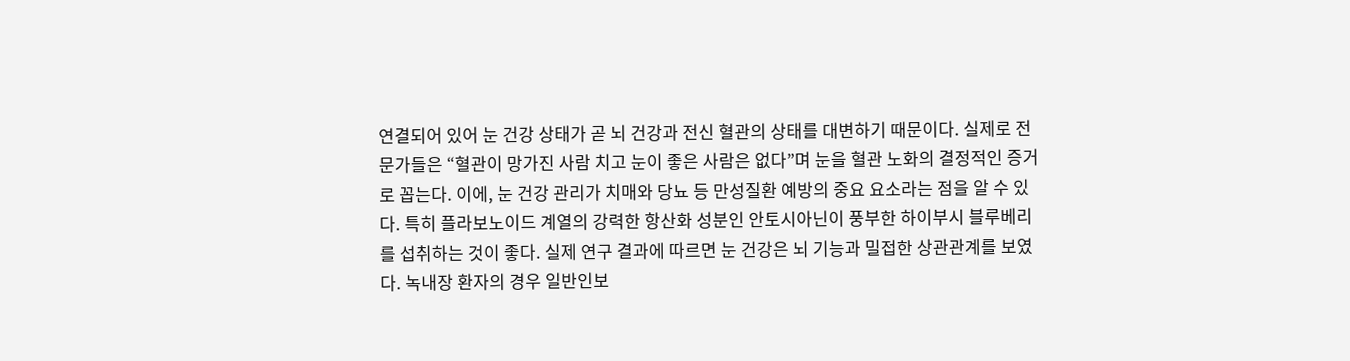연결되어 있어 눈 건강 상태가 곧 뇌 건강과 전신 혈관의 상태를 대변하기 때문이다. 실제로 전문가들은 “혈관이 망가진 사람 치고 눈이 좋은 사람은 없다”며 눈을 혈관 노화의 결정적인 증거로 꼽는다. 이에, 눈 건강 관리가 치매와 당뇨 등 만성질환 예방의 중요 요소라는 점을 알 수 있다. 특히 플라보노이드 계열의 강력한 항산화 성분인 안토시아닌이 풍부한 하이부시 블루베리를 섭취하는 것이 좋다. 실제 연구 결과에 따르면 눈 건강은 뇌 기능과 밀접한 상관관계를 보였다. 녹내장 환자의 경우 일반인보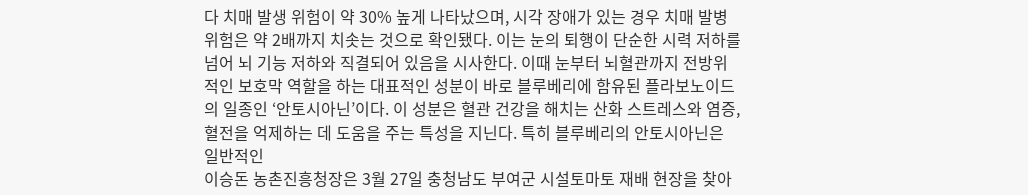다 치매 발생 위험이 약 30% 높게 나타났으며, 시각 장애가 있는 경우 치매 발병 위험은 약 2배까지 치솟는 것으로 확인됐다. 이는 눈의 퇴행이 단순한 시력 저하를 넘어 뇌 기능 저하와 직결되어 있음을 시사한다. 이때 눈부터 뇌혈관까지 전방위적인 보호막 역할을 하는 대표적인 성분이 바로 블루베리에 함유된 플라보노이드의 일종인 ‘안토시아닌’이다. 이 성분은 혈관 건강을 해치는 산화 스트레스와 염증, 혈전을 억제하는 데 도움을 주는 특성을 지닌다. 특히 블루베리의 안토시아닌은 일반적인
이승돈 농촌진흥청장은 3월 27일 충청남도 부여군 시설토마토 재배 현장을 찾아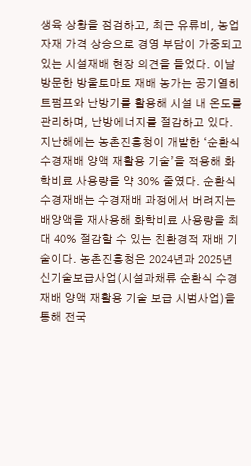생육 상황을 점검하고, 최근 유류비, 농업 자재 가격 상승으로 경영 부담이 가중되고 있는 시설재배 현장 의견을 들었다. 이날 방문한 방울토마토 재배 농가는 공기열히트펌프와 난방기를 활용해 시설 내 온도를 관리하며, 난방에너지를 절감하고 있다. 지난해에는 농촌진흥청이 개발한 ‘순환식 수경재배 양액 재활용 기술’을 적용해 화학비료 사용량을 약 30% 줄였다. 순환식 수경재배는 수경재배 과정에서 버려지는 배양액을 재사용해 화학비료 사용량을 최대 40% 절감할 수 있는 친환경적 재배 기술이다. 농촌진흥청은 2024년과 2025년 신기술보급사업(시설과채류 순환식 수경재배 양액 재활용 기술 보급 시범사업)을 통해 전국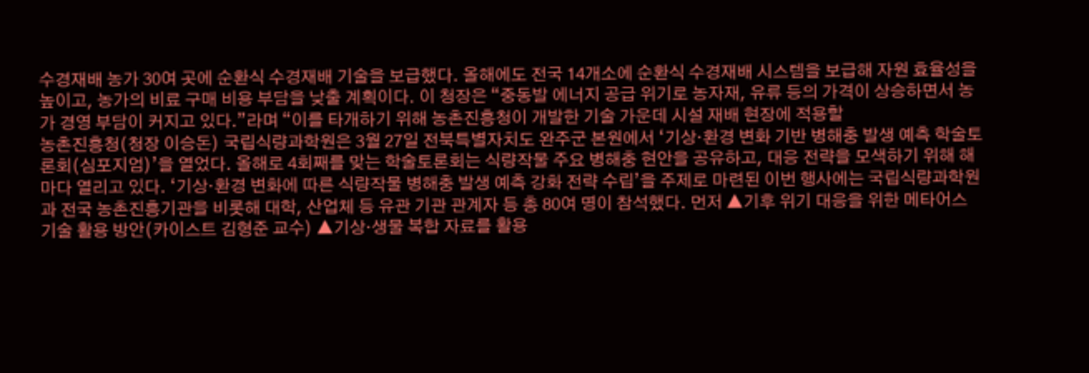수경재배 농가 30여 곳에 순환식 수경재배 기술을 보급했다. 올해에도 전국 14개소에 순환식 수경재배 시스템을 보급해 자원 효율성을 높이고, 농가의 비료 구매 비용 부담을 낮출 계획이다. 이 청장은 “중동발 에너지 공급 위기로 농자재, 유류 등의 가격이 상승하면서 농가 경영 부담이 커지고 있다.”라며 “이를 타개하기 위해 농촌진흥청이 개발한 기술 가운데 시설 재배 현장에 적용할
농촌진흥청(청장 이승돈) 국립식량과학원은 3월 27일 전북특별자치도 완주군 본원에서 ‘기상·환경 변화 기반 병해충 발생 예측 학술토론회(심포지엄)’을 열었다. 올해로 4회째를 맞는 학술토론회는 식량작물 주요 병해충 현안을 공유하고, 대응 전략을 모색하기 위해 해마다 열리고 있다. ‘기상·환경 변화에 따른 식량작물 병해충 발생 예측 강화 전략 수립’을 주제로 마련된 이번 행사에는 국립식량과학원과 전국 농촌진흥기관을 비롯해 대학, 산업체 등 유관 기관 관계자 등 총 80여 명이 참석했다. 먼저 ▲기후 위기 대응을 위한 메타어스 기술 활용 방안(카이스트 김형준 교수) ▲기상·생물 복합 자료를 활용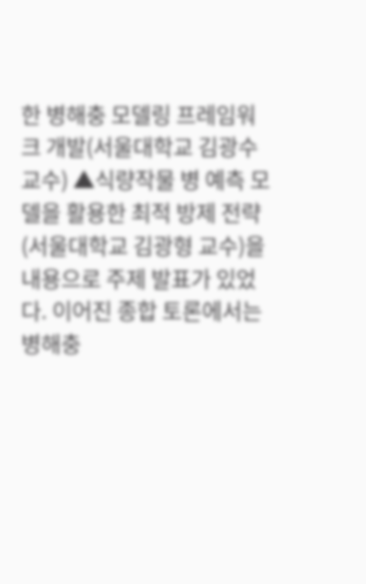한 병해충 모델링 프레임워크 개발(서울대학교 김광수 교수) ▲식량작물 병 예측 모델을 활용한 최적 방제 전략(서울대학교 김광형 교수)을 내용으로 주제 발표가 있었다. 이어진 종합 토론에서는 병해충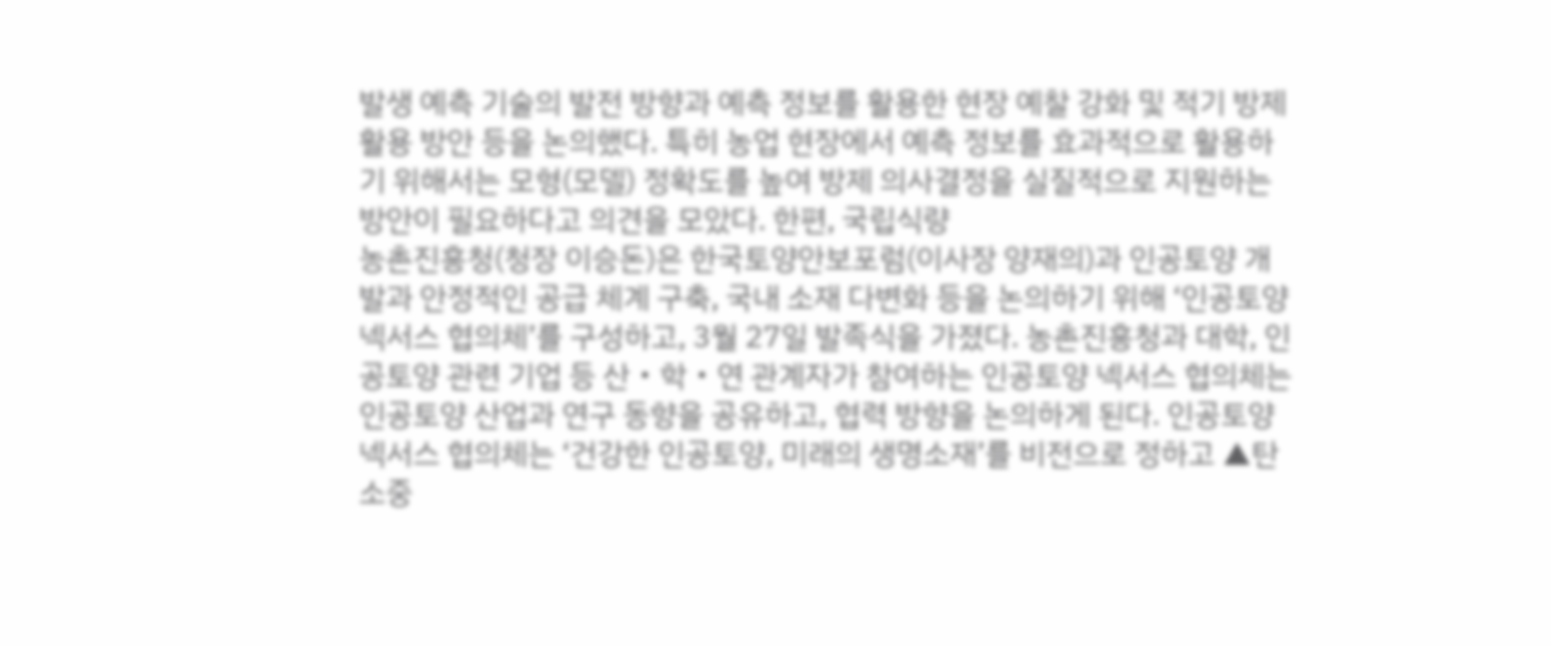발생 예측 기술의 발전 방향과 예측 정보를 활용한 현장 예찰 강화 및 적기 방제 활용 방안 등을 논의했다. 특히 농업 현장에서 예측 정보를 효과적으로 활용하기 위해서는 모형(모델) 정확도를 높여 방제 의사결정을 실질적으로 지원하는 방안이 필요하다고 의견을 모았다. 한편, 국립식량
농촌진흥청(청장 이승돈)은 한국토양안보포럼(이사장 양재의)과 인공토양 개발과 안정적인 공급 체계 구축, 국내 소재 다변화 등을 논의하기 위해 ‘인공토양 넥서스 협의체’를 구성하고, 3월 27일 발족식을 가졌다. 농촌진흥청과 대학, 인공토양 관련 기업 등 산‧학‧연 관계자가 참여하는 인공토양 넥서스 협의체는 인공토양 산업과 연구 동향을 공유하고, 협력 방향을 논의하게 된다. 인공토양 넥서스 협의체는 ‘건강한 인공토양, 미래의 생명소재’를 비전으로 정하고 ▲탄소중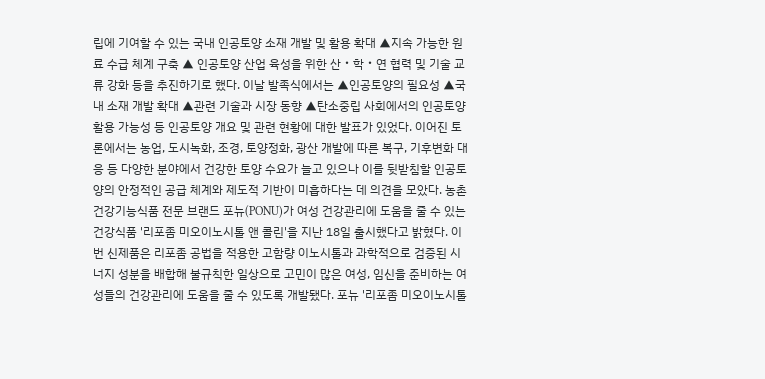립에 기여할 수 있는 국내 인공토양 소재 개발 및 활용 확대 ▲지속 가능한 원료 수급 체계 구축 ▲ 인공토양 산업 육성을 위한 산‧학‧연 협력 및 기술 교류 강화 등을 추진하기로 했다. 이날 발족식에서는 ▲인공토양의 필요성 ▲국내 소재 개발 확대 ▲관련 기술과 시장 동향 ▲탄소중립 사회에서의 인공토양 활용 가능성 등 인공토양 개요 및 관련 현황에 대한 발표가 있었다. 이어진 토론에서는 농업, 도시녹화, 조경, 토양정화, 광산 개발에 따른 복구, 기후변화 대응 등 다양한 분야에서 건강한 토양 수요가 늘고 있으나 이를 뒷받침할 인공토양의 안정적인 공급 체계와 제도적 기반이 미흡하다는 데 의견을 모았다. 농촌
건강기능식품 전문 브랜드 포뉴(PONU)가 여성 건강관리에 도움을 줄 수 있는 건강식품 '리포좀 미오이노시톨 앤 콜린'을 지난 18일 출시했다고 밝혔다. 이번 신제품은 리포좀 공법을 적용한 고함량 이노시톨과 과학적으로 검증된 시너지 성분을 배합해 불규칙한 일상으로 고민이 많은 여성, 임신을 준비하는 여성들의 건강관리에 도움을 줄 수 있도록 개발됐다. 포뉴 '리포좀 미오이노시톨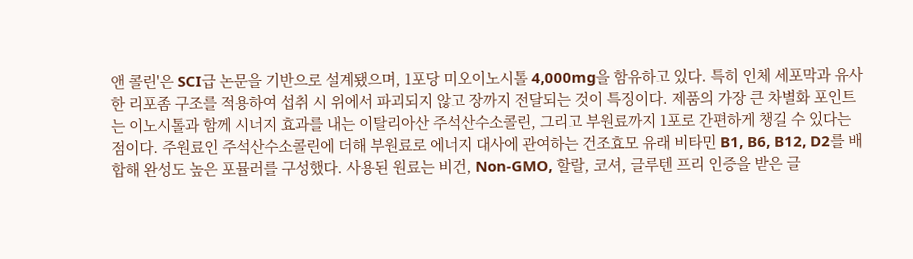앤 콜린'은 SCI급 논문을 기반으로 설계됐으며, 1포당 미오이노시톨 4,000mg을 함유하고 있다. 특히 인체 세포막과 유사한 리포좀 구조를 적용하여 섭취 시 위에서 파괴되지 않고 장까지 전달되는 것이 특징이다. 제품의 가장 큰 차별화 포인트는 이노시톨과 함께 시너지 효과를 내는 이탈리아산 주석산수소콜린, 그리고 부원료까지 1포로 간편하게 챙길 수 있다는 점이다. 주원료인 주석산수소콜린에 더해 부원료로 에너지 대사에 관여하는 건조효모 유래 비타민 B1, B6, B12, D2를 배합해 완성도 높은 포뮬러를 구성했다. 사용된 원료는 비건, Non-GMO, 할랄, 코셔, 글루텐 프리 인증을 받은 글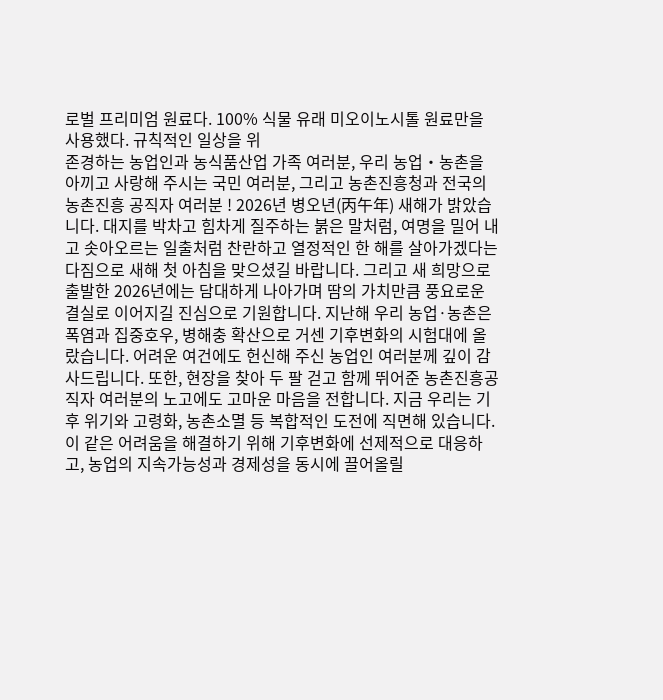로벌 프리미엄 원료다. 100% 식물 유래 미오이노시톨 원료만을 사용했다. 규칙적인 일상을 위
존경하는 농업인과 농식품산업 가족 여러분, 우리 농업‧농촌을 아끼고 사랑해 주시는 국민 여러분, 그리고 농촌진흥청과 전국의 농촌진흥 공직자 여러분 ! 2026년 병오년(丙午年) 새해가 밝았습니다. 대지를 박차고 힘차게 질주하는 붉은 말처럼, 여명을 밀어 내고 솟아오르는 일출처럼 찬란하고 열정적인 한 해를 살아가겠다는 다짐으로 새해 첫 아침을 맞으셨길 바랍니다. 그리고 새 희망으로 출발한 2026년에는 담대하게 나아가며 땀의 가치만큼 풍요로운 결실로 이어지길 진심으로 기원합니다. 지난해 우리 농업·농촌은 폭염과 집중호우, 병해충 확산으로 거센 기후변화의 시험대에 올랐습니다. 어려운 여건에도 헌신해 주신 농업인 여러분께 깊이 감사드립니다. 또한, 현장을 찾아 두 팔 걷고 함께 뛰어준 농촌진흥공직자 여러분의 노고에도 고마운 마음을 전합니다. 지금 우리는 기후 위기와 고령화, 농촌소멸 등 복합적인 도전에 직면해 있습니다. 이 같은 어려움을 해결하기 위해 기후변화에 선제적으로 대응하고, 농업의 지속가능성과 경제성을 동시에 끌어올릴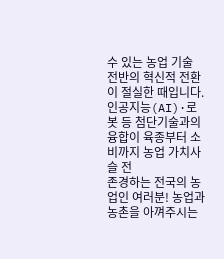수 있는 농업 기술 전반의 혁신적 전환이 절실한 때입니다. 인공지능(AI)·로봇 등 첨단기술과의 융합이 육종부터 소비까지 농업 가치사슬 전
존경하는 전국의 농업인 여러분! 농업과 농촌을 아껴주시는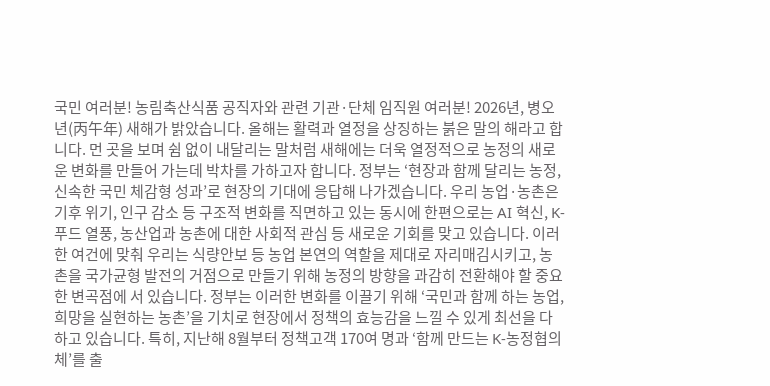국민 여러분! 농림축산식품 공직자와 관련 기관·단체 임직원 여러분! 2026년, 병오년(丙午年) 새해가 밝았습니다. 올해는 활력과 열정을 상징하는 붉은 말의 해라고 합니다. 먼 곳을 보며 쉼 없이 내달리는 말처럼 새해에는 더욱 열정적으로 농정의 새로운 변화를 만들어 가는데 박차를 가하고자 합니다. 정부는 ‘현장과 함께 달리는 농정, 신속한 국민 체감형 성과’로 현장의 기대에 응답해 나가겠습니다. 우리 농업·농촌은 기후 위기, 인구 감소 등 구조적 변화를 직면하고 있는 동시에 한편으로는 AI 혁신, K-푸드 열풍, 농산업과 농촌에 대한 사회적 관심 등 새로운 기회를 맞고 있습니다. 이러한 여건에 맞춰 우리는 식량안보 등 농업 본연의 역할을 제대로 자리매김시키고, 농촌을 국가균형 발전의 거점으로 만들기 위해 농정의 방향을 과감히 전환해야 할 중요한 변곡점에 서 있습니다. 정부는 이러한 변화를 이끌기 위해 ‘국민과 함께 하는 농업, 희망을 실현하는 농촌’을 기치로 현장에서 정책의 효능감을 느낄 수 있게 최선을 다하고 있습니다. 특히, 지난해 8월부터 정책고객 170여 명과 ‘함께 만드는 K-농정협의체’를 출